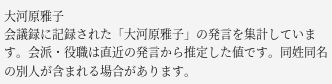大河原雅子
会議録に記録された「大河原雅子」の発言を集計しています。会派・役職は直近の発言から推定した値です。同姓同名の別人が含まれる場合があります。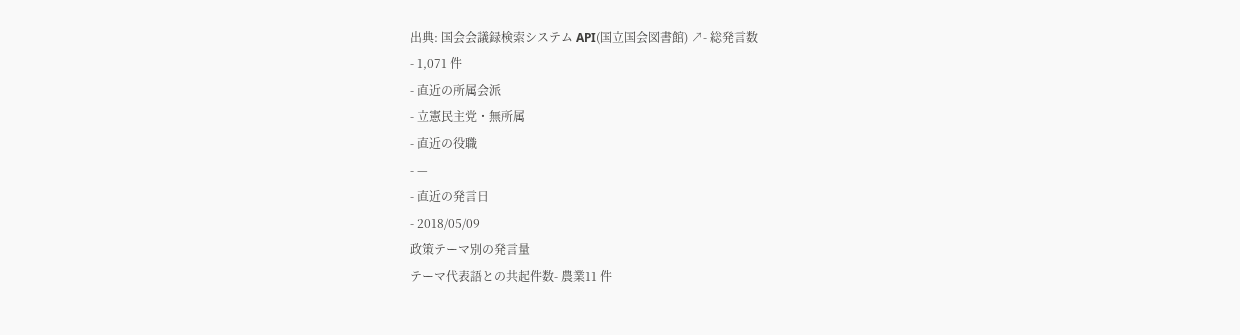出典: 国会会議録検索システム API(国立国会図書館) ↗- 総発言数
- 1,071 件
- 直近の所属会派
- 立憲民主党・無所属
- 直近の役職
- —
- 直近の発言日
- 2018/05/09
政策テーマ別の発言量
テーマ代表語との共起件数- 農業11 件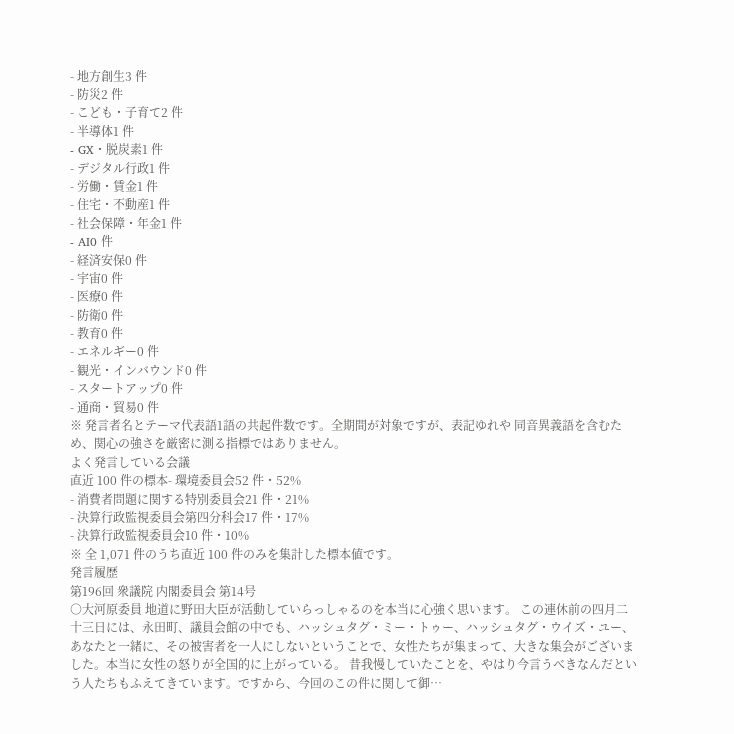- 地方創生3 件
- 防災2 件
- こども・子育て2 件
- 半導体1 件
- GX・脱炭素1 件
- デジタル行政1 件
- 労働・賃金1 件
- 住宅・不動産1 件
- 社会保障・年金1 件
- AI0 件
- 経済安保0 件
- 宇宙0 件
- 医療0 件
- 防衛0 件
- 教育0 件
- エネルギー0 件
- 観光・インバウンド0 件
- スタートアップ0 件
- 通商・貿易0 件
※ 発言者名とテーマ代表語1語の共起件数です。全期間が対象ですが、表記ゆれや 同音異義語を含むため、関心の強さを厳密に測る指標ではありません。
よく発言している会議
直近 100 件の標本- 環境委員会52 件・52%
- 消費者問題に関する特別委員会21 件・21%
- 決算行政監視委員会第四分科会17 件・17%
- 決算行政監視委員会10 件・10%
※ 全 1,071 件のうち直近 100 件のみを集計した標本値です。
発言履歴
第196回 衆議院 内閣委員会 第14号
○大河原委員 地道に野田大臣が活動していらっしゃるのを本当に心強く思います。 この連休前の四月二十三日には、永田町、議員会館の中でも、ハッシュタグ・ミー・トゥー、ハッシュタグ・ウイズ・ユー、あなたと一緒に、その被害者を一人にしないということで、女性たちが集まって、大きな集会がございました。本当に女性の怒りが全国的に上がっている。 昔我慢していたことを、やはり今言うべきなんだという人たちもふえてきています。ですから、今回のこの件に関して御…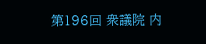第196回 衆議院 内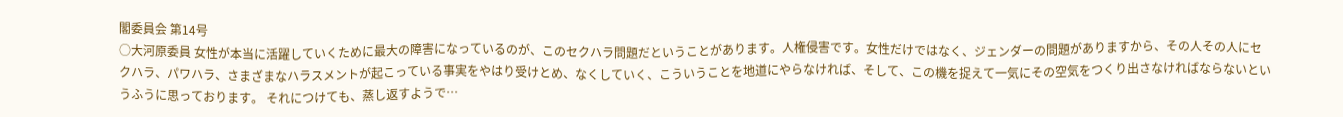閣委員会 第14号
○大河原委員 女性が本当に活躍していくために最大の障害になっているのが、このセクハラ問題だということがあります。人権侵害です。女性だけではなく、ジェンダーの問題がありますから、その人その人にセクハラ、パワハラ、さまざまなハラスメントが起こっている事実をやはり受けとめ、なくしていく、こういうことを地道にやらなければ、そして、この機を捉えて一気にその空気をつくり出さなければならないというふうに思っております。 それにつけても、蒸し返すようで…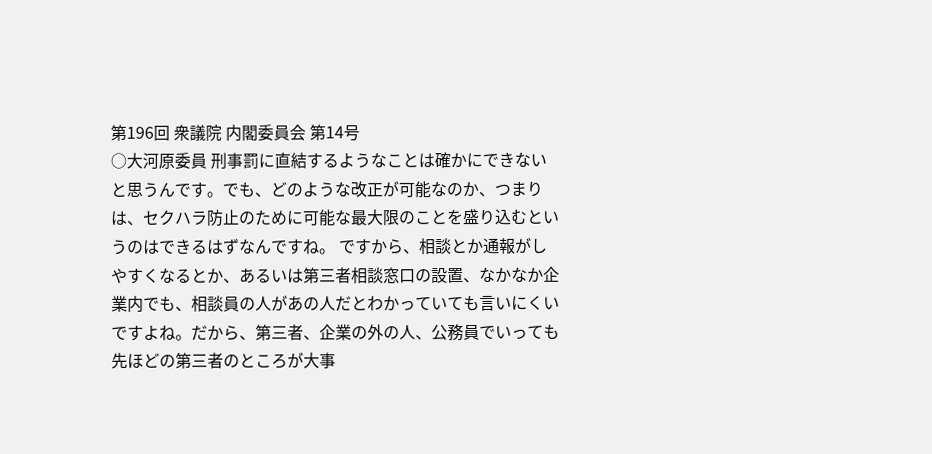第196回 衆議院 内閣委員会 第14号
○大河原委員 刑事罰に直結するようなことは確かにできないと思うんです。でも、どのような改正が可能なのか、つまりは、セクハラ防止のために可能な最大限のことを盛り込むというのはできるはずなんですね。 ですから、相談とか通報がしやすくなるとか、あるいは第三者相談窓口の設置、なかなか企業内でも、相談員の人があの人だとわかっていても言いにくいですよね。だから、第三者、企業の外の人、公務員でいっても先ほどの第三者のところが大事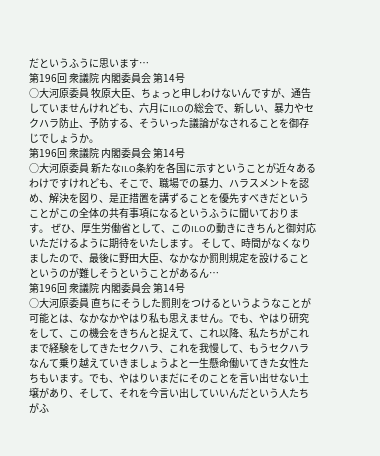だというふうに思います…
第196回 衆議院 内閣委員会 第14号
○大河原委員 牧原大臣、ちょっと申しわけないんですが、通告していませんけれども、六月にILOの総会で、新しい、暴力やセクハラ防止、予防する、そういった議論がなされることを御存じでしょうか。
第196回 衆議院 内閣委員会 第14号
○大河原委員 新たなILO条約を各国に示すということが近々あるわけですけれども、そこで、職場での暴力、ハラスメントを認め、解決を図り、是正措置を講ずることを優先すべきだということがこの全体の共有事項になるというふうに聞いております。 ぜひ、厚生労働省として、このILOの動きにきちんと御対応いただけるように期待をいたします。 そして、時間がなくなりましたので、最後に野田大臣、なかなか罰則規定を設けることというのが難しそうということがあるん…
第196回 衆議院 内閣委員会 第14号
○大河原委員 直ちにそうした罰則をつけるというようなことが可能とは、なかなかやはり私も思えません。でも、やはり研究をして、この機会をきちんと捉えて、これ以降、私たちがこれまで経験をしてきたセクハラ、これを我慢して、もうセクハラなんて乗り越えていきましょうよと一生懸命働いてきた女性たちもいます。でも、やはりいまだにそのことを言い出せない土壌があり、そして、それを今言い出していいんだという人たちがふ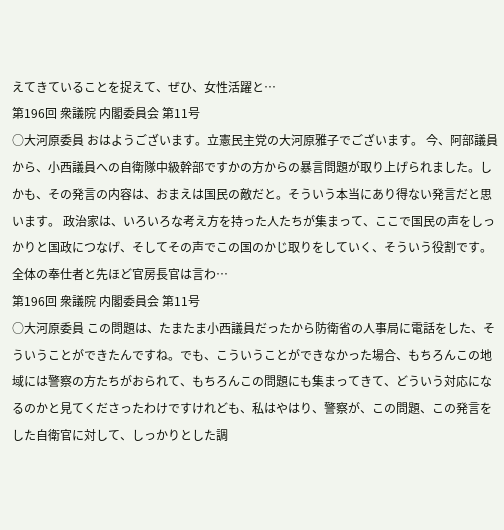えてきていることを捉えて、ぜひ、女性活躍と…
第196回 衆議院 内閣委員会 第11号
○大河原委員 おはようございます。立憲民主党の大河原雅子でございます。 今、阿部議員から、小西議員への自衛隊中級幹部ですかの方からの暴言問題が取り上げられました。しかも、その発言の内容は、おまえは国民の敵だと。そういう本当にあり得ない発言だと思います。 政治家は、いろいろな考え方を持った人たちが集まって、ここで国民の声をしっかりと国政につなげ、そしてその声でこの国のかじ取りをしていく、そういう役割です。全体の奉仕者と先ほど官房長官は言わ…
第196回 衆議院 内閣委員会 第11号
○大河原委員 この問題は、たまたま小西議員だったから防衛省の人事局に電話をした、そういうことができたんですね。でも、こういうことができなかった場合、もちろんこの地域には警察の方たちがおられて、もちろんこの問題にも集まってきて、どういう対応になるのかと見てくださったわけですけれども、私はやはり、警察が、この問題、この発言をした自衛官に対して、しっかりとした調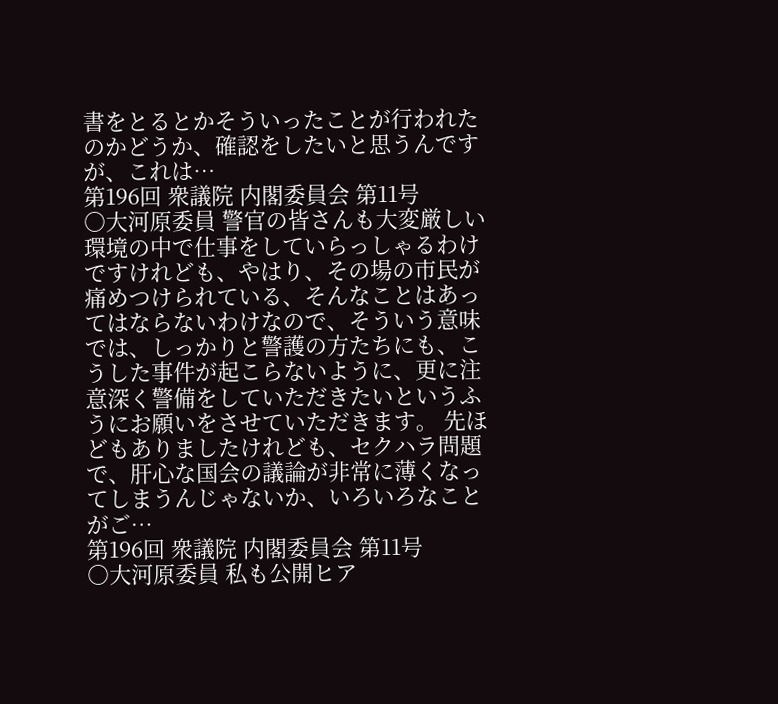書をとるとかそういったことが行われたのかどうか、確認をしたいと思うんですが、これは…
第196回 衆議院 内閣委員会 第11号
○大河原委員 警官の皆さんも大変厳しい環境の中で仕事をしていらっしゃるわけですけれども、やはり、その場の市民が痛めつけられている、そんなことはあってはならないわけなので、そういう意味では、しっかりと警護の方たちにも、こうした事件が起こらないように、更に注意深く警備をしていただきたいというふうにお願いをさせていただきます。 先ほどもありましたけれども、セクハラ問題で、肝心な国会の議論が非常に薄くなってしまうんじゃないか、いろいろなことがご…
第196回 衆議院 内閣委員会 第11号
○大河原委員 私も公開ヒア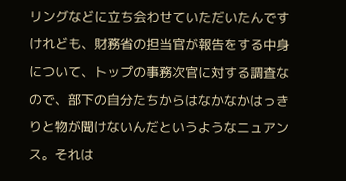リングなどに立ち会わせていただいたんですけれども、財務省の担当官が報告をする中身について、トップの事務次官に対する調査なので、部下の自分たちからはなかなかはっきりと物が聞けないんだというようなニュアンス。それは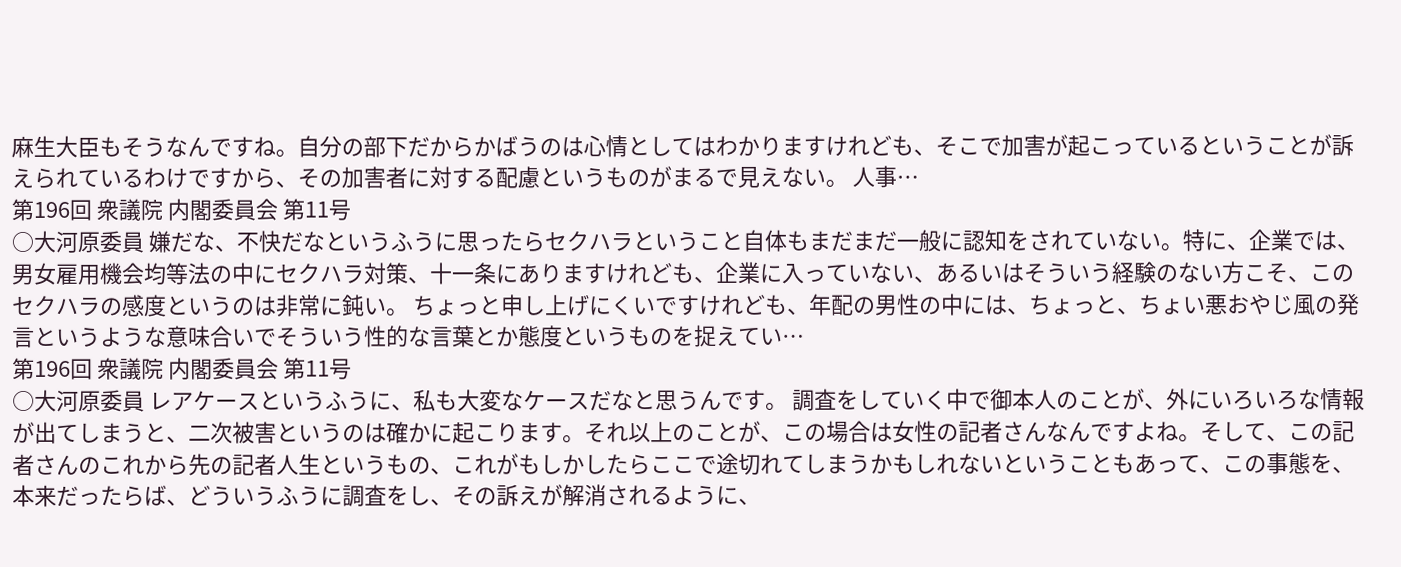麻生大臣もそうなんですね。自分の部下だからかばうのは心情としてはわかりますけれども、そこで加害が起こっているということが訴えられているわけですから、その加害者に対する配慮というものがまるで見えない。 人事…
第196回 衆議院 内閣委員会 第11号
○大河原委員 嫌だな、不快だなというふうに思ったらセクハラということ自体もまだまだ一般に認知をされていない。特に、企業では、男女雇用機会均等法の中にセクハラ対策、十一条にありますけれども、企業に入っていない、あるいはそういう経験のない方こそ、このセクハラの感度というのは非常に鈍い。 ちょっと申し上げにくいですけれども、年配の男性の中には、ちょっと、ちょい悪おやじ風の発言というような意味合いでそういう性的な言葉とか態度というものを捉えてい…
第196回 衆議院 内閣委員会 第11号
○大河原委員 レアケースというふうに、私も大変なケースだなと思うんです。 調査をしていく中で御本人のことが、外にいろいろな情報が出てしまうと、二次被害というのは確かに起こります。それ以上のことが、この場合は女性の記者さんなんですよね。そして、この記者さんのこれから先の記者人生というもの、これがもしかしたらここで途切れてしまうかもしれないということもあって、この事態を、本来だったらば、どういうふうに調査をし、その訴えが解消されるように、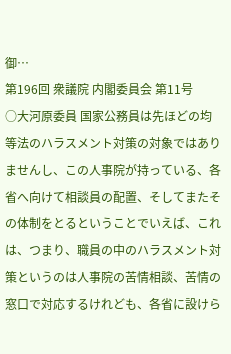御…
第196回 衆議院 内閣委員会 第11号
○大河原委員 国家公務員は先ほどの均等法のハラスメント対策の対象ではありませんし、この人事院が持っている、各省へ向けて相談員の配置、そしてまたその体制をとるということでいえば、これは、つまり、職員の中のハラスメント対策というのは人事院の苦情相談、苦情の窓口で対応するけれども、各省に設けら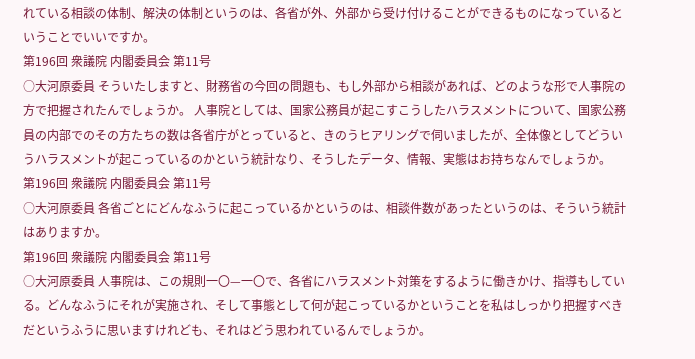れている相談の体制、解決の体制というのは、各省が外、外部から受け付けることができるものになっているということでいいですか。
第196回 衆議院 内閣委員会 第11号
○大河原委員 そういたしますと、財務省の今回の問題も、もし外部から相談があれば、どのような形で人事院の方で把握されたんでしょうか。 人事院としては、国家公務員が起こすこうしたハラスメントについて、国家公務員の内部でのその方たちの数は各省庁がとっていると、きのうヒアリングで伺いましたが、全体像としてどういうハラスメントが起こっているのかという統計なり、そうしたデータ、情報、実態はお持ちなんでしょうか。
第196回 衆議院 内閣委員会 第11号
○大河原委員 各省ごとにどんなふうに起こっているかというのは、相談件数があったというのは、そういう統計はありますか。
第196回 衆議院 内閣委員会 第11号
○大河原委員 人事院は、この規則一〇—一〇で、各省にハラスメント対策をするように働きかけ、指導もしている。どんなふうにそれが実施され、そして事態として何が起こっているかということを私はしっかり把握すべきだというふうに思いますけれども、それはどう思われているんでしょうか。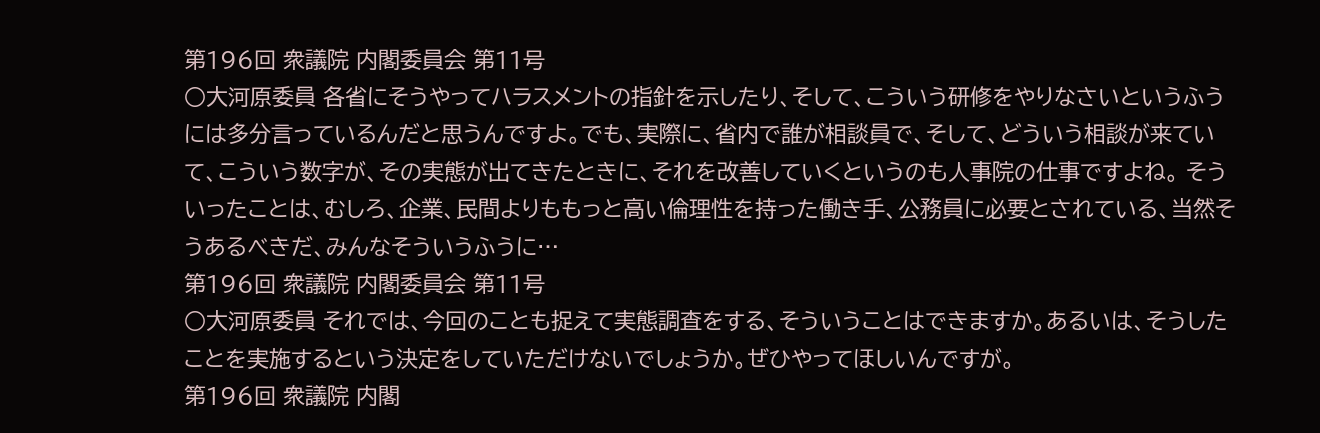第196回 衆議院 内閣委員会 第11号
○大河原委員 各省にそうやってハラスメントの指針を示したり、そして、こういう研修をやりなさいというふうには多分言っているんだと思うんですよ。でも、実際に、省内で誰が相談員で、そして、どういう相談が来ていて、こういう数字が、その実態が出てきたときに、それを改善していくというのも人事院の仕事ですよね。 そういったことは、むしろ、企業、民間よりももっと高い倫理性を持った働き手、公務員に必要とされている、当然そうあるべきだ、みんなそういうふうに…
第196回 衆議院 内閣委員会 第11号
○大河原委員 それでは、今回のことも捉えて実態調査をする、そういうことはできますか。あるいは、そうしたことを実施するという決定をしていただけないでしょうか。ぜひやってほしいんですが。
第196回 衆議院 内閣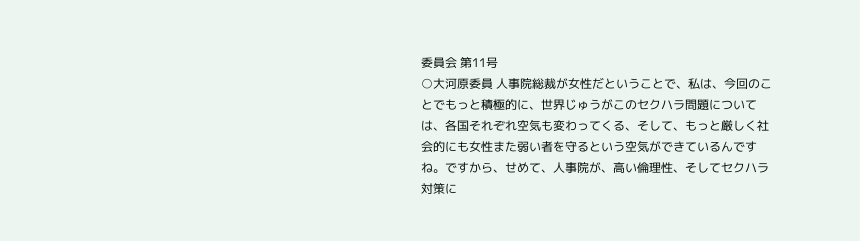委員会 第11号
○大河原委員 人事院総裁が女性だということで、私は、今回のことでもっと積極的に、世界じゅうがこのセクハラ問題については、各国それぞれ空気も変わってくる、そして、もっと厳しく社会的にも女性また弱い者を守るという空気ができているんですね。ですから、せめて、人事院が、高い倫理性、そしてセクハラ対策に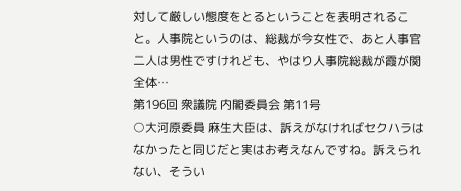対して厳しい態度をとるということを表明されること。人事院というのは、総裁が今女性で、あと人事官二人は男性ですけれども、やはり人事院総裁が霞が関全体…
第196回 衆議院 内閣委員会 第11号
○大河原委員 麻生大臣は、訴えがなければセクハラはなかったと同じだと実はお考えなんですね。訴えられない、そうい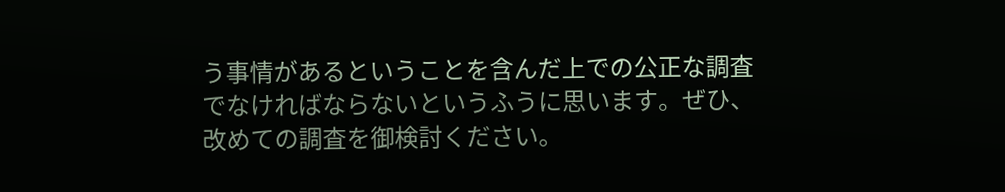う事情があるということを含んだ上での公正な調査でなければならないというふうに思います。ぜひ、改めての調査を御検討ください。